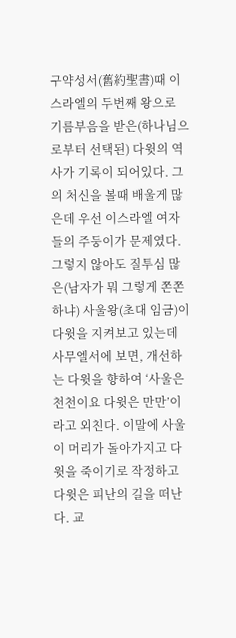구약성서(舊約聖書)때 이스라엘의 두번째 왕으로 기름부음을 받은(하나님으로부터 선택된) 다윗의 역사가 기록이 되어있다. 그의 처신을 볼때 배울게 많은데 우선 이스라엘 여자들의 주둥이가 문제였다. 그렇지 않아도 질투심 많은(남자가 뭐 그렇게 쫀쫀하냐) 사울왕(초대 임금)이 다윗을 지켜보고 있는데 사무엘서에 보면, 개선하는 다윗을 향하여 ‘사울은 천천이요 다윗은 만만’이라고 외친다. 이말에 사울이 머리가 돌아가지고 다윗을 죽이기로 작정하고 다윗은 피난의 길을 떠난다. 교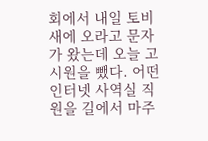회에서 내일 토비새에 오라고 문자가 왔는데 오늘 고시원을 뺐다. 어떤 인터넷 사역실 직원을 길에서 마주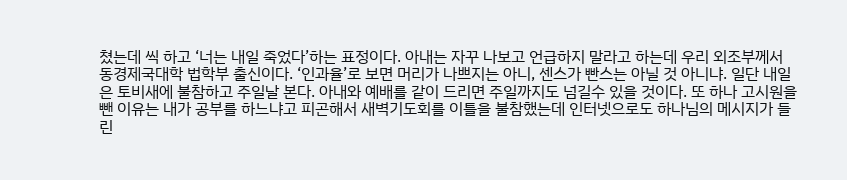쳤는데 씩 하고 ‘너는 내일 죽었다’하는 표정이다. 아내는 자꾸 나보고 언급하지 말라고 하는데 우리 외조부께서 동경제국대학 법학부 출신이다. ‘인과율’로 보면 머리가 나쁘지는 아니, 센스가 빤스는 아닐 것 아니냐. 일단 내일은 토비새에 불참하고 주일날 본다. 아내와 예배를 같이 드리면 주일까지도 넘길수 있을 것이다. 또 하나 고시원을 뺀 이유는 내가 공부를 하느냐고 피곤해서 새벽기도회를 이틀을 불참했는데 인터넷으로도 하나님의 메시지가 들린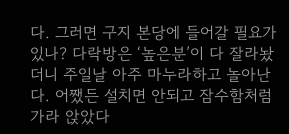다. 그러면 구지 본당에 들어갈 필요가 있나? 다락방은 ‘높은분’이 다 잘라놨더니 주일날 아주 마누라하고 놀아난다. 어쨌든 설치면 안되고 잠수함처럼 가라 앉았다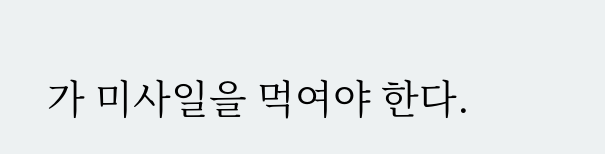가 미사일을 먹여야 한다.